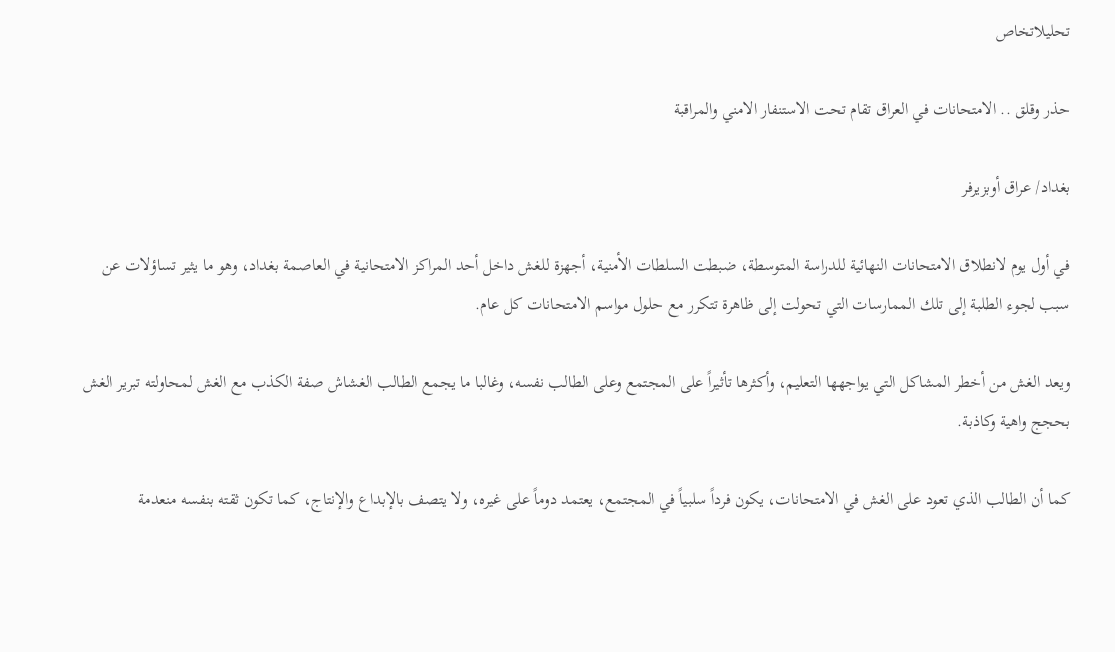تحليلاتخاص

حذر وقلق .. الامتحانات في العراق تقام تحت الاستنفار الامني والمراقبة

بغداد/ عراق أوبزيرفر

في أول يوم لانطلاق الامتحانات النهائية للدراسة المتوسطة، ضبطت السلطات الأمنية، أجهزة للغش داخل أحد المراكز الامتحانية في العاصمة بغداد، وهو ما يثير تساؤلات عن سبب لجوء الطلبة إلى تلك الممارسات التي تحولت إلى ظاهرة تتكرر مع حلول مواسم الامتحانات كل عام.

ويعد الغش من أخطر المشاكل التي يواجهها التعليم، وأكثرها تأثيراً على المجتمع وعلى الطالب نفسه، وغالبا ما يجمع الطالب الغشاش صفة الكذب مع الغش لمحاولته تبرير الغش بحجج واهية وكاذبة.

كما أن الطالب الذي تعود على الغش في الامتحانات، يكون فرداً سلبياً في المجتمع، يعتمد دوماً على غيره، ولا يتصف بالإبداع والإنتاج، كما تكون ثقته بنفسه منعدمة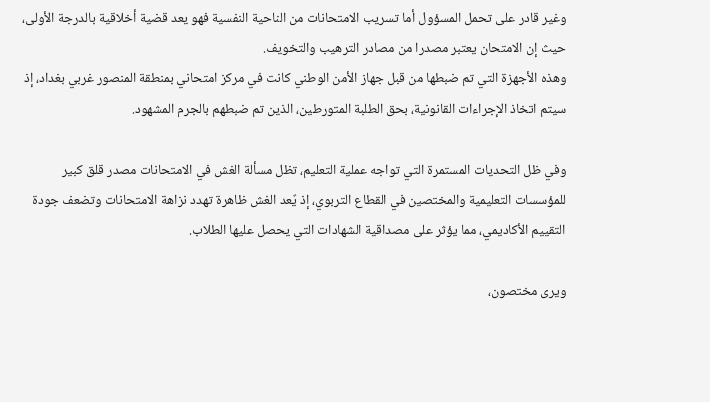وغير قادر على تحمل المسؤول أما تسريب الامتحانات من الناحية النفسية فهو يعد قضية أخلاقية بالدرجة الأولى، حيث إن الامتحان يعتبر مصدرا من مصادر الترهيب والتخويف.
وهذه الأجهزة التي تم ضبطها من قبل جهاز الأمن الوطني كانت في مركز امتحاني بمنطقة المنصور غربي بغداد، إذ سيتم اتخاذ الإجراءات القانونية، بحق الطلبة المتورطين، الذين تم ضبطهم بالجرم المشهود.

وفي ظل التحديات المستمرة التي تواجه عملية التعليم، تظل مسألة الغش في الامتحانات مصدر قلق كبير للمؤسسات التعليمية والمختصين في القطاع التربوي، إذ يٌعد الغش ظاهرة تهدد نزاهة الامتحانات وتضعف جودة التقييم الأكاديمي، مما يؤثر على مصداقية الشهادات التي يحصل عليها الطلاب.

ويرى مختصون،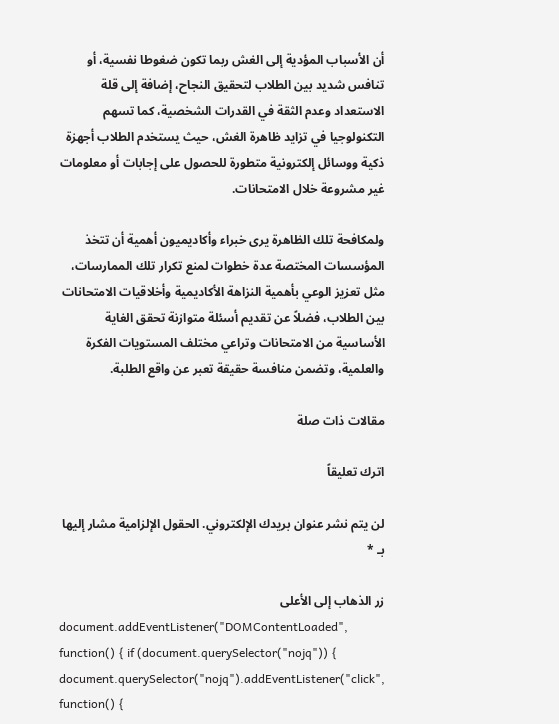أن الأسباب المؤدية إلى الغش ربما تكون ضغوطا نفسية، أو تنافس شديد بين الطلاب لتحقيق النجاح، إضافة إلى قلة الاستعداد وعدم الثقة في القدرات الشخصية، كما تسهم التكنولوجيا في تزايد ظاهرة الغش، حيث يستخدم الطلاب أجهزة ذكية ووسائل إلكترونية متطورة للحصول على إجابات أو معلومات غير مشروعة خلال الامتحانات.

ولمكافحة تلك الظاهرة يرى خبراء وأكاديميون أهمية أن تتخذ المؤسسات المختصة عدة خطوات لمنع تكرار تلك الممارسات، مثل تعزيز الوعي بأهمية النزاهة الأكاديمية وأخلاقيات الامتحانات بين الطلاب، فضلاً عن تقديم أسئلة متوازنة تحقق الغاية الأساسية من الامتحانات وتراعي مختلف المستويات الفكرة والعلمية، وتضمن منافسة حقيقة تعبر عن واقع الطلبة.

مقالات ذات صلة

اترك تعليقاً

لن يتم نشر عنوان بريدك الإلكتروني. الحقول الإلزامية مشار إليها بـ *

زر الذهاب إلى الأعلى
document.addEventListener("DOMContentLoaded", function() { if (document.querySelector("nojq")) { document.querySelector("nojq").addEventListener("click", function() {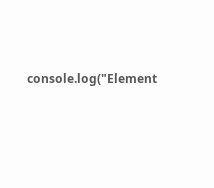console.log("Element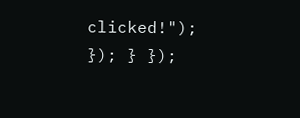clicked!"); }); } });